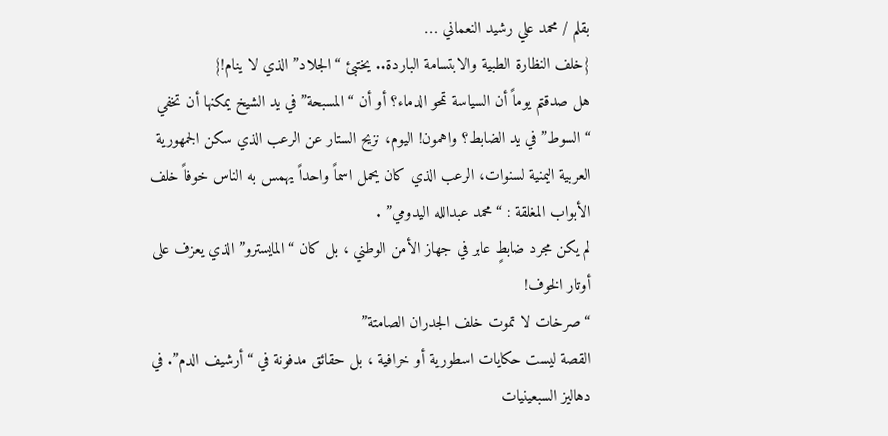بقلم / محمد علي رشيد النعماني …
{خلف النظارة الطبية والابتسامة الباردة.. يختبئ “الجلاد” الذي لا ينام!}
هل صدقتم يوماً أن السياسة تمحو الدماء؟ أو أن “المسبحة” في يد الشيخ يمكنها أن تخفي “السوط” في يد الضابط؟ واهمون! اليوم، نزيح الستار عن الرعب الذي سكن الجمهورية العربية اليمنية لسنوات، الرعب الذي كان يحمل اسماً واحداً يهمس به الناس خوفاً خلف الأبواب المغلقة : “محمد عبدالله اليدومي” .
لم يكن مجرد ضابطٍ عابر في جهاز الأمن الوطني ، بل كان “المايسترو” الذي يعزف على أوتار الخوف!
“صرخات لا تموت خلف الجدران الصامتة”
القصة ليست حكايات اسطورية أو خرافية ، بل حقائق مدفونة في “أرشيف الدم”. في دهاليز السبعينيات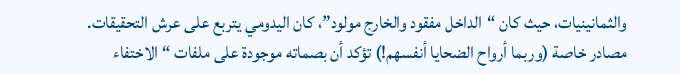والثمانينيات، حيث كان “الداخل مفقود والخارج مولود”، كان اليدومي يتربع على عرش التحقيقات. مصادر خاصة (وربما أرواح الضحايا أنفسهم!) تؤكد أن بصماته موجودة على ملفات “الاختفاء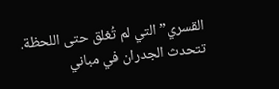القسري” التي لم تُغلق حتى اللحظة.
تتحدث الجدران في مباني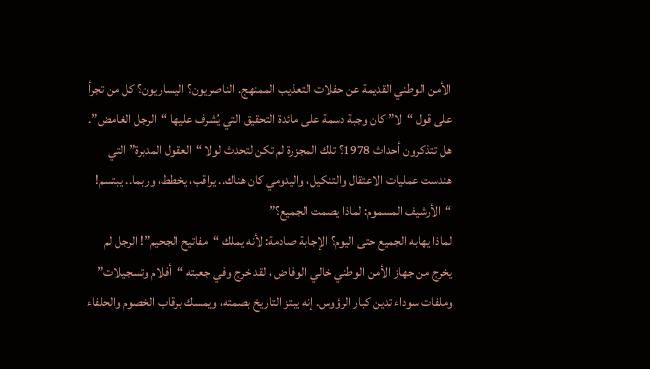الأمن الوطني القديمة عن حفلات التعذيب الممنهج. الناصريون؟ اليساريون؟ كل من تجرأ على قول “لا” كان وجبة دسمة على مائدة التحقيق التي يُشرف عليها “الرجل الغامض”. هل تتذكرون أحداث 1978؟ تلك المجزرة لم تكن لتحدث لولا “العقول المدبرة” التي هندست عمليات الاعتقال والتنكيل، واليدومي كان هناك.. يراقب، يخطط، وربما.. يبتسم!
“الأرشيف المسموم: لماذا يصمت الجميع؟”
لماذا يهابه الجميع حتى اليوم؟ الإجابة صادمة: لأنه يملك “مفاتيح الجحيم”! الرجل لم يخرج من جهاز الأمن الوطني خالي الوفاض ، لقد خرج وفي جعبته “أفلام وتسجيلات” وملفات سوداء تدين كبار الرؤوس. إنه يبتز التاريخ بصمته، ويمسك برقاب الخصوم والحلفاء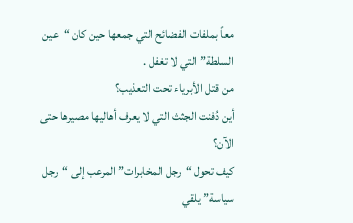معاً بملفات الفضائح التي جمعها حين كان “عين السلطة” التي لا تغفل .
من قتل الأبرياء تحت التعذيب؟
أين دُفنت الجثث التي لا يعرف أهاليها مصيرها حتى الآن؟
كيف تحول “رجل المخابرات” المرعب إلى “رجل سياسة” يلقي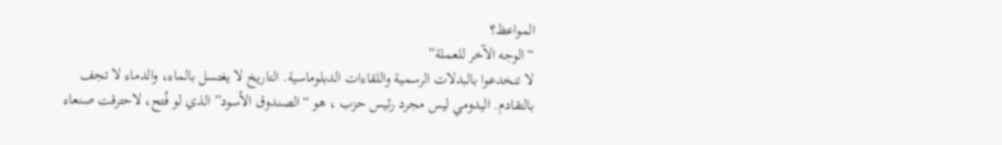المواعظ؟
“الوجه الآخر للعملة”
لا تنخدعوا بالبدلات الرسمية واللقاءات الدبلوماسية. التاريخ لا يغتسل بالماء، والدماء لا تجف بالتقادم. اليدومي ليس مجرد رئيس حزب ، هو “الصندوق الأسود” الذي لو فُتح، لاحترقت صنعاء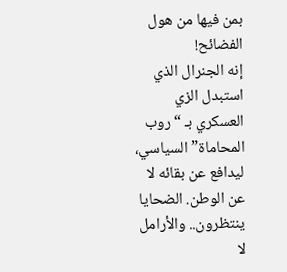بمن فيها من هول الفضائح!
إنه الجنرال الذي استبدل الزي العسكري بـ “روب المحاماة” السياسي، ليدافع عن بقائه لا عن الوطن. الضحايا ينتظرون.. والأرامل لا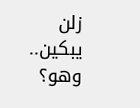زلن يبكين.. وهو؟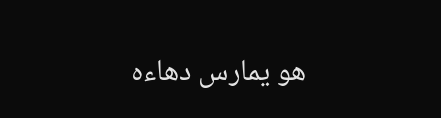هو يمارس دهاءه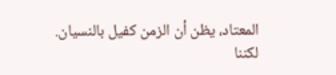المعتاد، يظن أن الزمن كفيل بالنسيان.
لكننا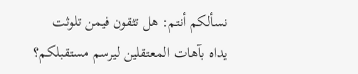نسألكم أنتم: هل تثقون فيمن تلوثت يداه بآهات المعتقلين ليرسم مستقبلكم؟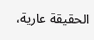الحقيقة عارية،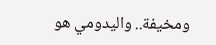ومخيفة.. واليدومي هو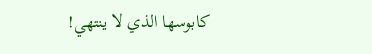كابوسها الذي لا ينتهي!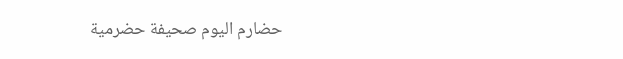حضارم اليوم صحيفة حضرمية